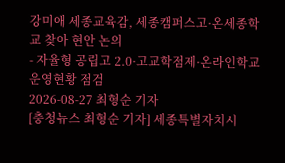강미애 세종교육감, 세종캠퍼스고·온세종학교 찾아 현안 논의
- 자율형 공립고 2.0·고교학점제·온라인학교 운영현황 점검
2026-08-27 최형순 기자
[충청뉴스 최형순 기자] 세종특별자치시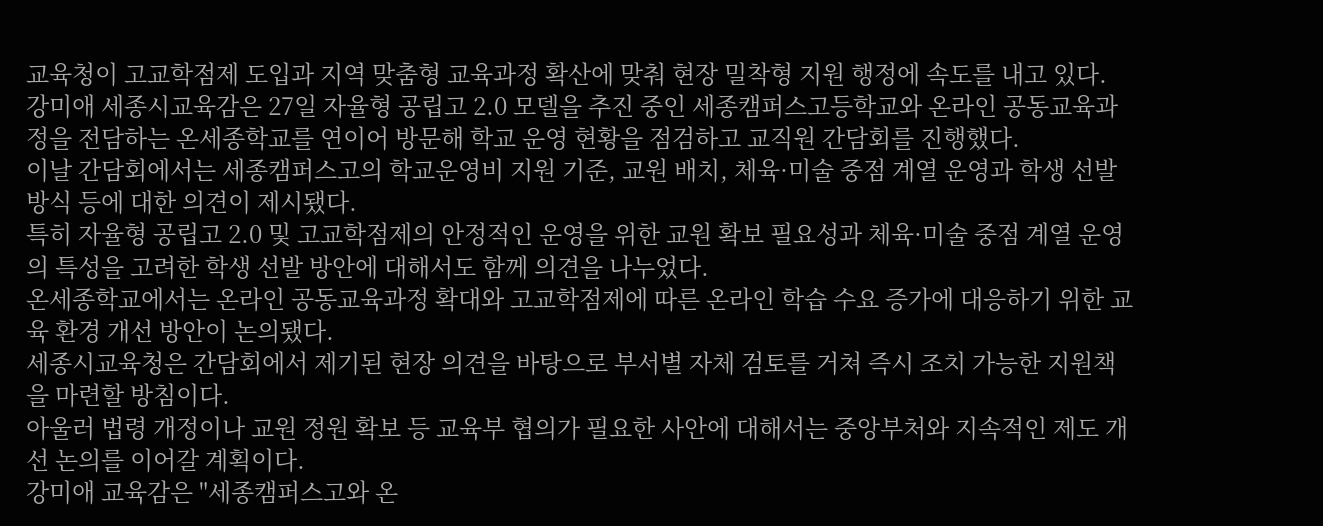교육청이 고교학점제 도입과 지역 맞춤형 교육과정 확산에 맞춰 현장 밀착형 지원 행정에 속도를 내고 있다.
강미애 세종시교육감은 27일 자율형 공립고 2.0 모델을 추진 중인 세종캠퍼스고등학교와 온라인 공동교육과정을 전담하는 온세종학교를 연이어 방문해 학교 운영 현황을 점검하고 교직원 간담회를 진행했다.
이날 간담회에서는 세종캠퍼스고의 학교운영비 지원 기준, 교원 배치, 체육·미술 중점 계열 운영과 학생 선발 방식 등에 대한 의견이 제시됐다.
특히 자율형 공립고 2.0 및 고교학점제의 안정적인 운영을 위한 교원 확보 필요성과 체육·미술 중점 계열 운영의 특성을 고려한 학생 선발 방안에 대해서도 함께 의견을 나누었다.
온세종학교에서는 온라인 공동교육과정 확대와 고교학점제에 따른 온라인 학습 수요 증가에 대응하기 위한 교육 환경 개선 방안이 논의됐다.
세종시교육청은 간담회에서 제기된 현장 의견을 바탕으로 부서별 자체 검토를 거쳐 즉시 조치 가능한 지원책을 마련할 방침이다.
아울러 법령 개정이나 교원 정원 확보 등 교육부 협의가 필요한 사안에 대해서는 중앙부처와 지속적인 제도 개선 논의를 이어갈 계획이다.
강미애 교육감은 "세종캠퍼스고와 온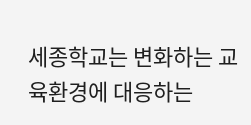세종학교는 변화하는 교육환경에 대응하는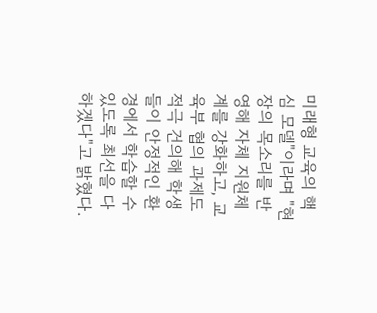미래형 교육의 핵심 모델"이라며 "현장의 목소리를 반영해 자체 지원체계를 강화하고, 교육부 협의 과제도 적극 건의해 학생들이 안정적인 환경에서 학습할 수 있도록 최선을 다하겠다"고 밝혔다.